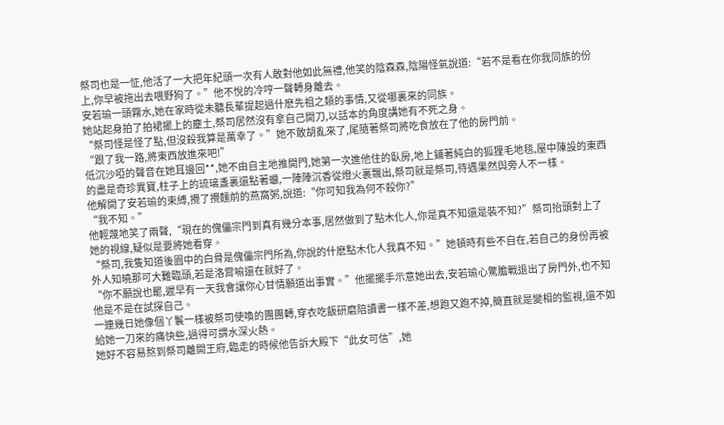祭司也是一怔,他活了一大把年紀頭一次有人敢對他如此無禮,他笑的陰森森,陰陽怪氣說道:“若不是看在你我同族的份上,你早被拖出去喂野狗了。”他不悅的冷哼一聲轉身離去。
安若瑜一頭霧水,她在家時從未聽長輩提起過什麽先祖之類的事情,又從哪裏來的同族。
她站起身拍了拍裙擺上的塵土,祭司居然沒有拿自己開刀,以話本的角度講她有不死之身。
“祭司怪是怪了點,但沒殺我算是萬幸了。”她不敢胡亂來了,尾隨著祭司將吃食放在了他的房門前。
“跟了我一路,將東西放進來吧!”
低沉沙啞的聲音在她耳邊回**,她不由自主地推開門,她第一次進他住的臥房,地上鋪著純白的狐狸毛地毯,屋中陳設的東西的盡是奇珍異寶,柱子上的琉璃盞裏還點著蠟,一陣陣沉香從燈火裏飄出,祭司就是祭司,待遇果然與旁人不一樣。
他解開了安若瑜的束縛,攪了攪麵前的燕窩粥,說道:“你可知我為何不殺你?”
“我不知。”
他輕蔑地笑了兩聲,“現在的傀儡宗門到真有幾分本事,居然做到了點木化人,你是真不知還是裝不知?”祭司抬頭對上了她的視線,疑似是要將她看穿。
“祭司,我隻知道後園中的白骨是傀儡宗門所為,你說的什麽點木化人我真不知。”她頓時有些不自在,若自己的身份再被外人知曉那可大難臨頭,若是洛霄喻還在就好了。
“你不願說也罷,遲早有一天我會讓你心甘情願道出事實。”他擺擺手示意她出去,安若瑜心驚膽戰退出了房門外,也不知他是不是在試探自己。
一連幾日她像個丫鬟一樣被祭司使喚的團團轉,穿衣吃飯研磨陪讀書一樣不差,想跑又跑不掉,簡直就是變相的監視,還不如給她一刀來的痛快些,過得可謂水深火熱。
她好不容易熬到祭司離開王府,臨走的時候他告訴大殿下“此女可信”,她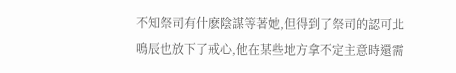不知祭司有什麽陰謀等著她,但得到了祭司的認可北鳴辰也放下了戒心,他在某些地方拿不定主意時還需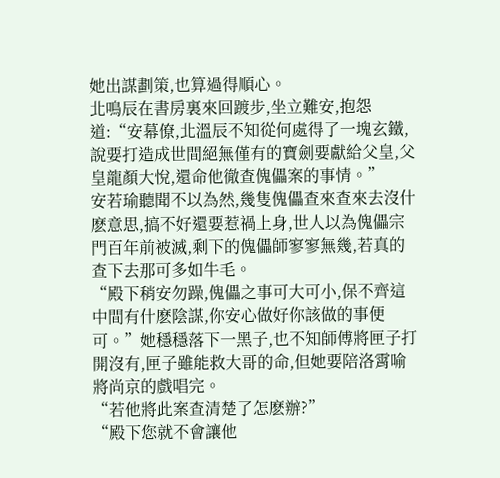她出謀劃策,也算過得順心。
北鳴辰在書房裏來回踱步,坐立難安,抱怨道:“安幕僚,北溫辰不知從何處得了一塊玄鐵,說要打造成世間絕無僅有的寶劍要獻給父皇,父皇龍顏大悅,還命他徹查傀儡案的事情。”
安若瑜聽聞不以為然,幾隻傀儡查來查來去沒什麽意思,搞不好還要惹禍上身,世人以為傀儡宗門百年前被滅,剩下的傀儡師寥寥無幾,若真的查下去那可多如牛毛。
“殿下稍安勿躁,傀儡之事可大可小,保不齊這中間有什麽陰謀,你安心做好你該做的事便可。”她穩穩落下一黑子,也不知師傅將匣子打開沒有,匣子雖能救大哥的命,但她要陪洛霄喻將尚京的戲唱完。
“若他將此案查清楚了怎麽辦?”
“殿下您就不會讓他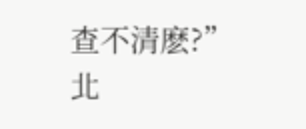查不清麽?”
北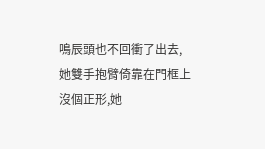鳴辰頭也不回衝了出去,她雙手抱臂倚靠在門框上沒個正形,她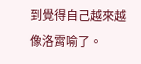到覺得自己越來越像洛霄喻了。